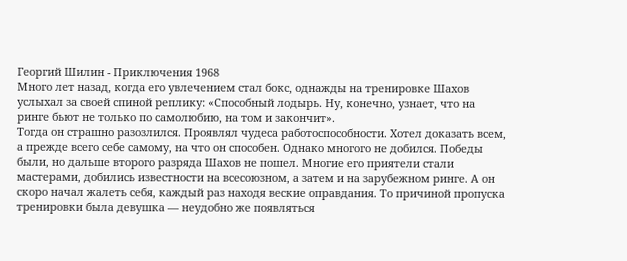Георгий Шилин - Приключения 1968
Много лет назад, когда его увлечением стал бокс, однажды на тренировке Шахов услыхал за своей спиной реплику: «Способный лодырь. Ну, конечно, узнает, что на ринге бьют не только по самолюбию, на том и закончит».
Тогда он страшно разозлился. Проявлял чудеса работоспособности. Хотел доказать всем, а прежде всего себе самому, на что он способен. Однако многого не добился. Победы были, но дальше второго разряда Шахов не пошел. Многие его приятели стали мастерами, добились известности на всесоюзном, а затем и на зарубежном ринге. А он скоро начал жалеть себя, каждый раз находя веские оправдания. То причиной пропуска тренировки была девушка — неудобно же появляться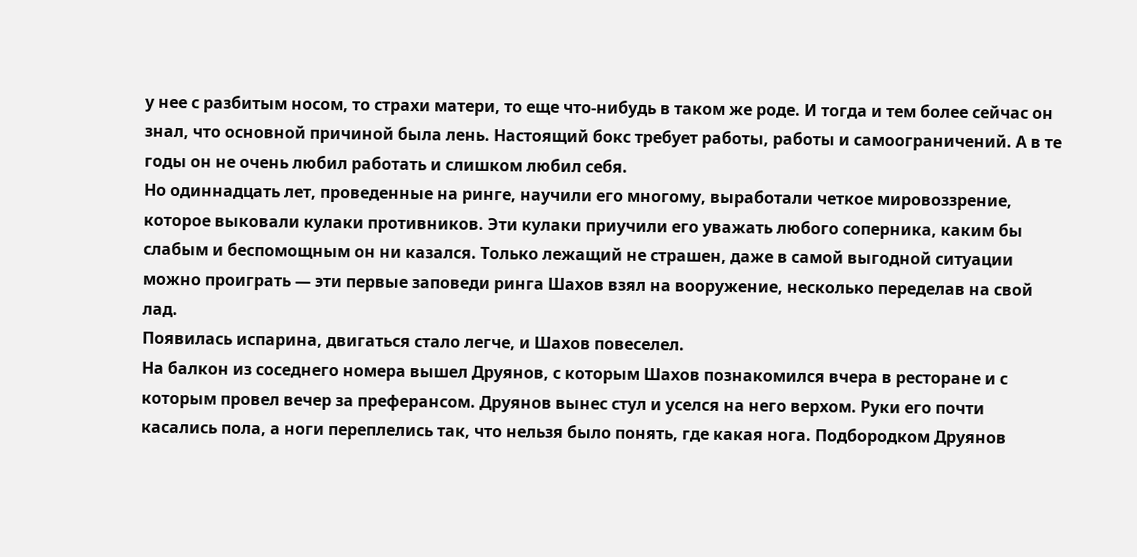у нее с разбитым носом, то страхи матери, то еще что-нибудь в таком же роде. И тогда и тем более сейчас он знал, что основной причиной была лень. Настоящий бокс требует работы, работы и самоограничений. А в те годы он не очень любил работать и слишком любил себя.
Но одиннадцать лет, проведенные на ринге, научили его многому, выработали четкое мировоззрение, которое выковали кулаки противников. Эти кулаки приучили его уважать любого соперника, каким бы слабым и беспомощным он ни казался. Только лежащий не страшен, даже в самой выгодной ситуации можно проиграть — эти первые заповеди ринга Шахов взял на вооружение, несколько переделав на свой лад.
Появилась испарина, двигаться стало легче, и Шахов повеселел.
На балкон из соседнего номера вышел Друянов, с которым Шахов познакомился вчера в ресторане и с которым провел вечер за преферансом. Друянов вынес стул и уселся на него верхом. Руки его почти касались пола, а ноги переплелись так, что нельзя было понять, где какая нога. Подбородком Друянов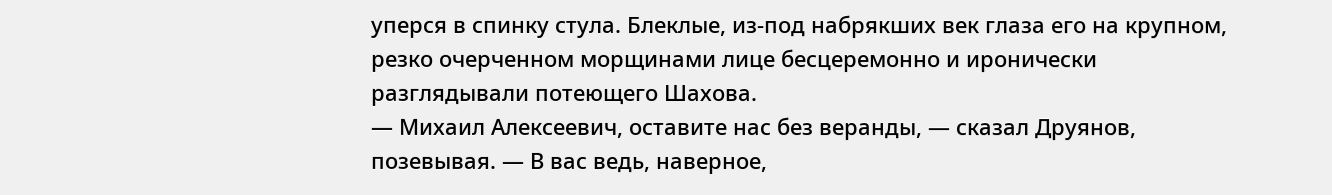уперся в спинку стула. Блеклые, из-под набрякших век глаза его на крупном, резко очерченном морщинами лице бесцеремонно и иронически разглядывали потеющего Шахова.
— Михаил Алексеевич, оставите нас без веранды, — сказал Друянов, позевывая. — В вас ведь, наверное,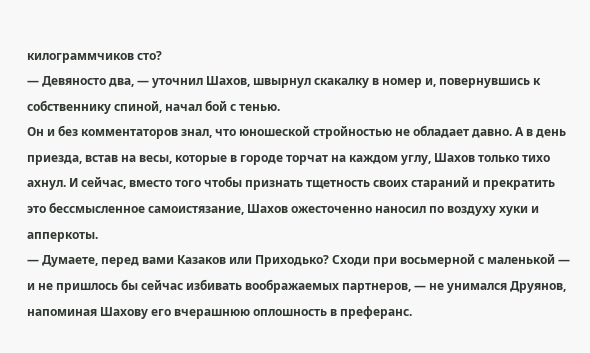килограммчиков сто?
— Девяносто два, — уточнил Шахов, швырнул скакалку в номер и, повернувшись к собственнику спиной, начал бой с тенью.
Он и без комментаторов знал, что юношеской стройностью не обладает давно. А в день приезда, встав на весы, которые в городе торчат на каждом углу, Шахов только тихо ахнул. И сейчас, вместо того чтобы признать тщетность своих стараний и прекратить это бессмысленное самоистязание, Шахов ожесточенно наносил по воздуху хуки и апперкоты.
— Думаете, перед вами Казаков или Приходько? Сходи при восьмерной с маленькой — и не пришлось бы сейчас избивать воображаемых партнеров, — не унимался Друянов, напоминая Шахову его вчерашнюю оплошность в преферанс.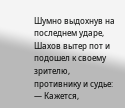Шумно выдохнув на последнем ударе, Шахов вытер пот и подошел к своему зрителю, противнику и судье:
— Кажется,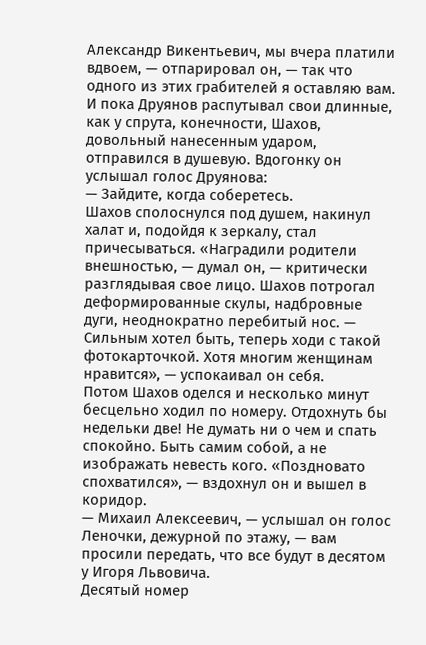Александр Викентьевич, мы вчера платили вдвоем, — отпарировал он, — так что одного из этих грабителей я оставляю вам.
И пока Друянов распутывал свои длинные, как у спрута, конечности, Шахов, довольный нанесенным ударом, отправился в душевую. Вдогонку он услышал голос Друянова:
— Зайдите, когда соберетесь.
Шахов сполоснулся под душем, накинул халат и, подойдя к зеркалу, стал причесываться. «Наградили родители внешностью, — думал он, — критически разглядывая свое лицо. Шахов потрогал деформированные скулы, надбровные дуги, неоднократно перебитый нос. — Сильным хотел быть, теперь ходи с такой фотокарточкой. Хотя многим женщинам нравится», — успокаивал он себя.
Потом Шахов оделся и несколько минут бесцельно ходил по номеру. Отдохнуть бы недельки две! Не думать ни о чем и спать спокойно. Быть самим собой, а не изображать невесть кого. «Поздновато спохватился», — вздохнул он и вышел в коридор.
— Михаил Алексеевич, — услышал он голос Леночки, дежурной по этажу, — вам просили передать, что все будут в десятом у Игоря Львовича.
Десятый номер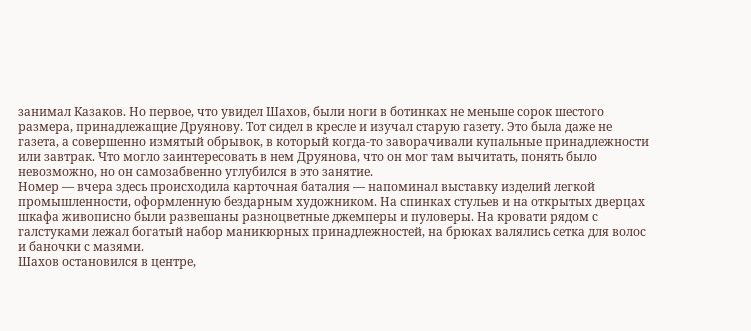занимал Казаков. Но первое, что увидел Шахов, были ноги в ботинках не меньше сорок шестого размера, принадлежащие Друянову. Тот сидел в кресле и изучал старую газету. Это была даже не газета, а совершенно измятый обрывок, в который когда-то заворачивали купальные принадлежности или завтрак. Что могло заинтересовать в нем Друянова, что он мог там вычитать, понять было невозможно, но он самозабвенно углубился в это занятие.
Номер — вчера здесь происходила карточная баталия — напоминал выставку изделий легкой промышленности, оформленную бездарным художником. На спинках стульев и на открытых дверцах шкафа живописно были развешаны разноцветные джемперы и пуловеры. На кровати рядом с галстуками лежал богатый набор маникюрных принадлежностей, на брюках валялись сетка для волос и баночки с мазями.
Шахов остановился в центре,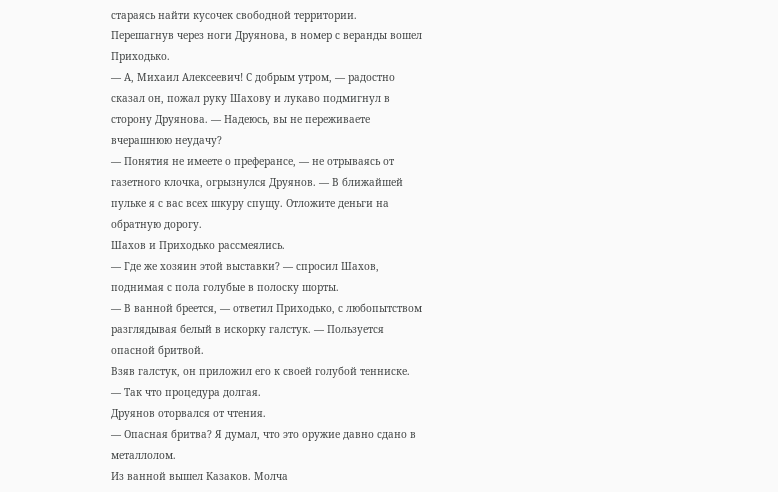стараясь найти кусочек свободной территории.
Перешагнув через ноги Друянова, в номер с веранды вошел Приходько.
— А, Михаил Алексеевич! С добрым утром, — радостно сказал он, пожал руку Шахову и лукаво подмигнул в сторону Друянова. — Надеюсь, вы не переживаете вчерашнюю неудачу?
— Понятия не имеете о преферансе, — не отрываясь от газетного клочка, огрызнулся Друянов. — В ближайшей пульке я с вас всех шкуру спущу. Отложите деньги на обратную дорогу.
Шахов и Приходько рассмеялись.
— Где же хозяин этой выставки? — спросил Шахов, поднимая с пола голубые в полоску шорты.
— В ванной бреется, — ответил Приходько, с любопытством разглядывая белый в искорку галстук. — Пользуется опасной бритвой.
Взяв галстук, он приложил его к своей голубой тенниске.
— Так что процедура долгая.
Друянов оторвался от чтения.
— Опасная бритва? Я думал, что это оружие давно сдано в металлолом.
Из ванной вышел Казаков. Молча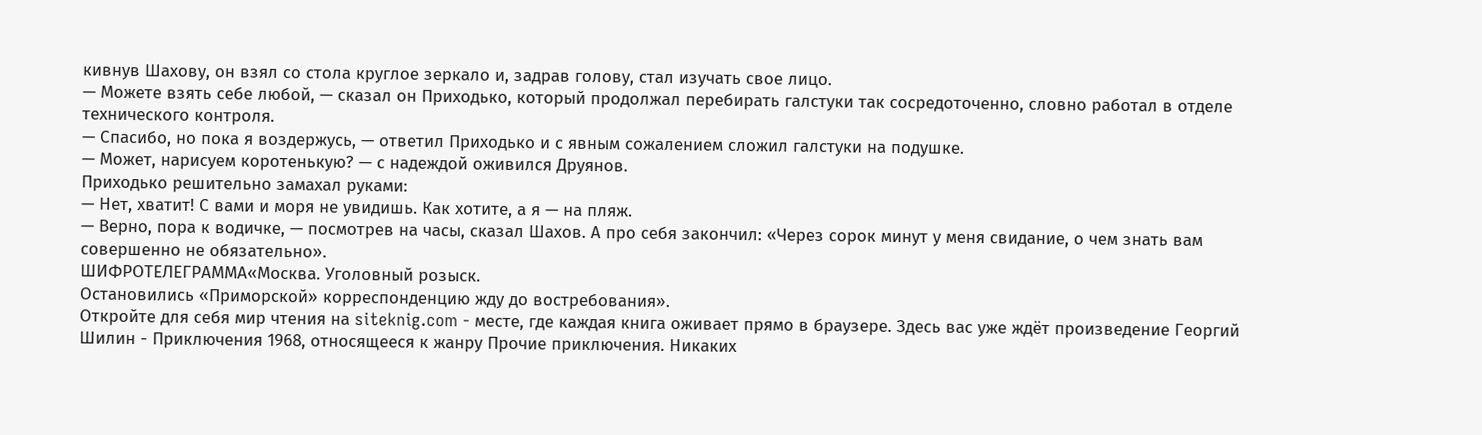кивнув Шахову, он взял со стола круглое зеркало и, задрав голову, стал изучать свое лицо.
— Можете взять себе любой, — сказал он Приходько, который продолжал перебирать галстуки так сосредоточенно, словно работал в отделе технического контроля.
— Спасибо, но пока я воздержусь, — ответил Приходько и с явным сожалением сложил галстуки на подушке.
— Может, нарисуем коротенькую? — с надеждой оживился Друянов.
Приходько решительно замахал руками:
— Нет, хватит! С вами и моря не увидишь. Как хотите, а я — на пляж.
— Верно, пора к водичке, — посмотрев на часы, сказал Шахов. А про себя закончил: «Через сорок минут у меня свидание, о чем знать вам совершенно не обязательно».
ШИФРОТЕЛЕГРАММА«Москва. Уголовный розыск.
Остановились «Приморской» корреспонденцию жду до востребования».
Откройте для себя мир чтения на siteknig.com - месте, где каждая книга оживает прямо в браузере. Здесь вас уже ждёт произведение Георгий Шилин - Приключения 1968, относящееся к жанру Прочие приключения. Никаких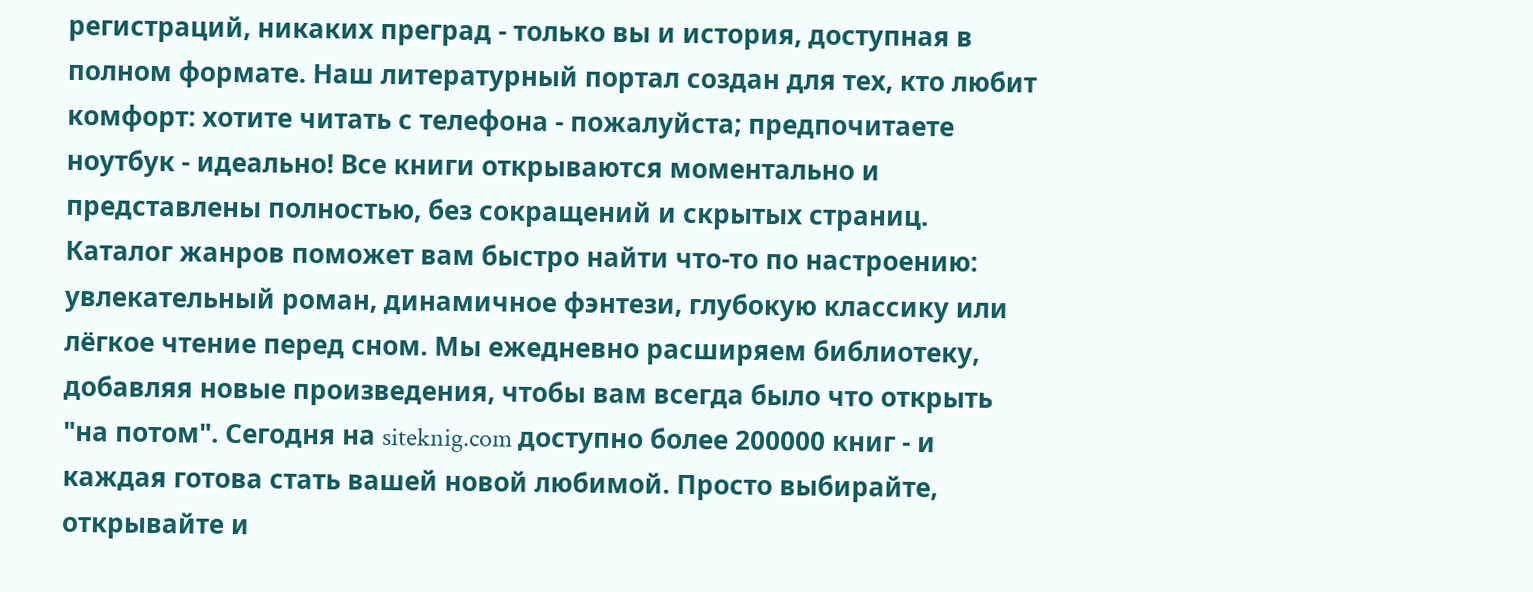регистраций, никаких преград - только вы и история, доступная в полном формате. Наш литературный портал создан для тех, кто любит комфорт: хотите читать с телефона - пожалуйста; предпочитаете ноутбук - идеально! Все книги открываются моментально и представлены полностью, без сокращений и скрытых страниц. Каталог жанров поможет вам быстро найти что-то по настроению: увлекательный роман, динамичное фэнтези, глубокую классику или лёгкое чтение перед сном. Мы ежедневно расширяем библиотеку, добавляя новые произведения, чтобы вам всегда было что открыть "на потом". Сегодня на siteknig.com доступно более 200000 книг - и каждая готова стать вашей новой любимой. Просто выбирайте, открывайте и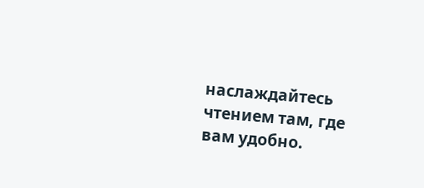наслаждайтесь чтением там, где вам удобно.